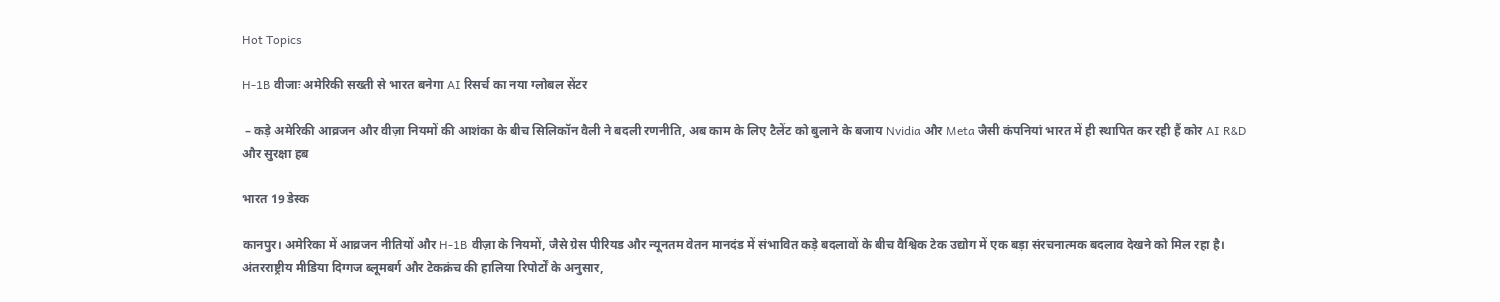Hot Topics

H-1B वीजाः अमेरिकी सख्ती से भारत बनेगा AI रिसर्च का नया ग्लोबल सेंटर

 – कड़े अमेरिकी आव्रजन और वीज़ा नियमों की आशंका के बीच सिलिकॉन वैली ने बदली रणनीति, अब काम के लिए टैलेंट को बुलाने के बजाय Nvidia और Meta जैसी कंपनियां भारत में ही स्थापित कर रही हैं कोर AI R&D और सुरक्षा हब

भारत 19 डेस्क

कानपुर। अमेरिका में आव्रजन नीतियों और H-1B वीज़ा के नियमों, जैसे ग्रेस पीरियड और न्यूनतम वेतन मानदंड में संभावित कड़े बदलावों के बीच वैश्विक टेक उद्योग में एक बड़ा संरचनात्मक बदलाव देखने को मिल रहा है। अंतरराष्ट्रीय मीडिया दिग्गज ब्लूमबर्ग और टेकक्रंच की हालिया रिपोर्टों के अनुसार,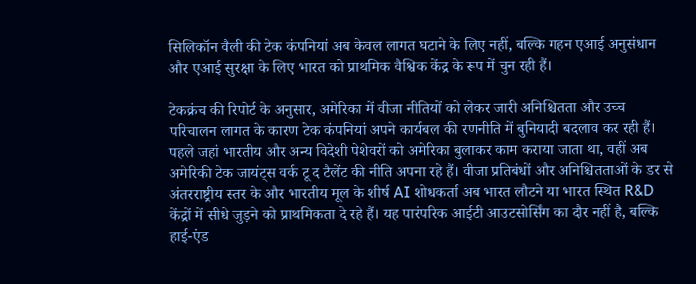सिलिकॉन वैली की टेक कंपनियां अब केवल लागत घटाने के लिए नहीं, बल्कि गहन एआई अनुसंधान और एआई सुरक्षा के लिए भारत को प्राथमिक वैश्विक केंद्र के रूप में चुन रही हैं।

टेकक्रंच की रिपोर्ट के अनुसार, अमेरिका में वीजा नीतियों को लेकर जारी अनिश्चितता और उच्च परिचालन लागत के कारण टेक कंपनियां अपने कार्यबल की रणनीति में बुनियादी बदलाव कर रही हैं। पहले जहां भारतीय और अन्य विदेशी पेशेवरों को अमेरिका बुलाकर काम कराया जाता था, वहीं अब अमेरिकी टेक जायंट्स वर्क टू द टैलेंट की नीति अपना रहे हैं। वीजा प्रतिबंधों और अनिश्चितताओं के डर से अंतरराष्ट्रीय स्तर के और भारतीय मूल के शीर्ष AI शोधकर्ता अब भारत लौटने या भारत स्थित R&D केंद्रों में सीधे जुड़ने को प्राथमिकता दे रहे हैं। यह पारंपरिक आईटी आउटसोर्सिंग का दौर नहीं है, बल्कि हाई-एंड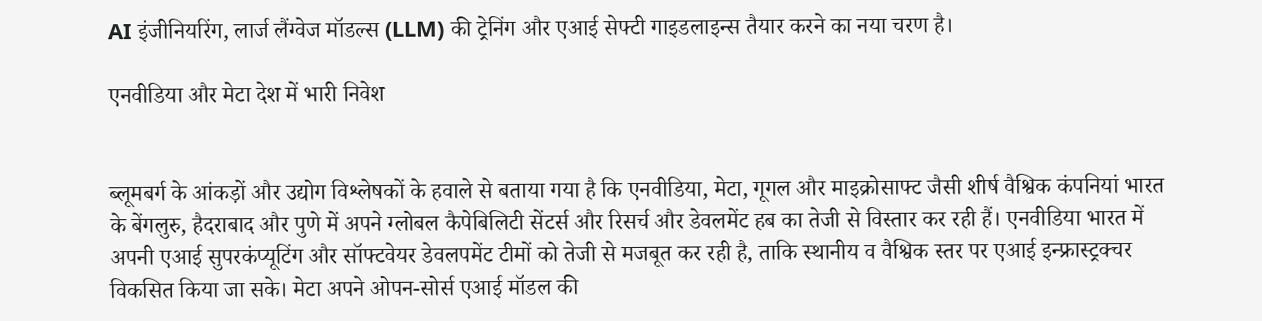AI इंजीनियरिंग, लार्ज लैंग्वेज मॉडल्स (LLM) की ट्रेनिंग और एआई सेफ्टी गाइडलाइन्स तैयार करने का नया चरण है।

एनवीडिया और मेटा देश में भारी निवेश


ब्लूमबर्ग के आंकड़ों और उद्योग विश्लेषकों के हवाले से बताया गया है कि एनवीडिया, मेटा, गूगल और माइक्रोसाफ्ट जैसी शीर्ष वैश्विक कंपनियां भारत के बेंगलुरु, हैदराबाद और पुणे में अपने ग्लोबल कैपेबिलिटी सेंटर्स और रिसर्च और डेवलमेंट हब का तेजी से विस्तार कर रही हैं। एनवीडिया भारत में अपनी एआई सुपरकंप्यूटिंग और सॉफ्टवेयर डेवलपमेंट टीमों को तेजी से मजबूत कर रही है, ताकि स्थानीय व वैश्विक स्तर पर एआई इन्फ्रास्ट्रक्चर विकसित किया जा सके। मेटा अपने ओपन-सोर्स एआई मॉडल की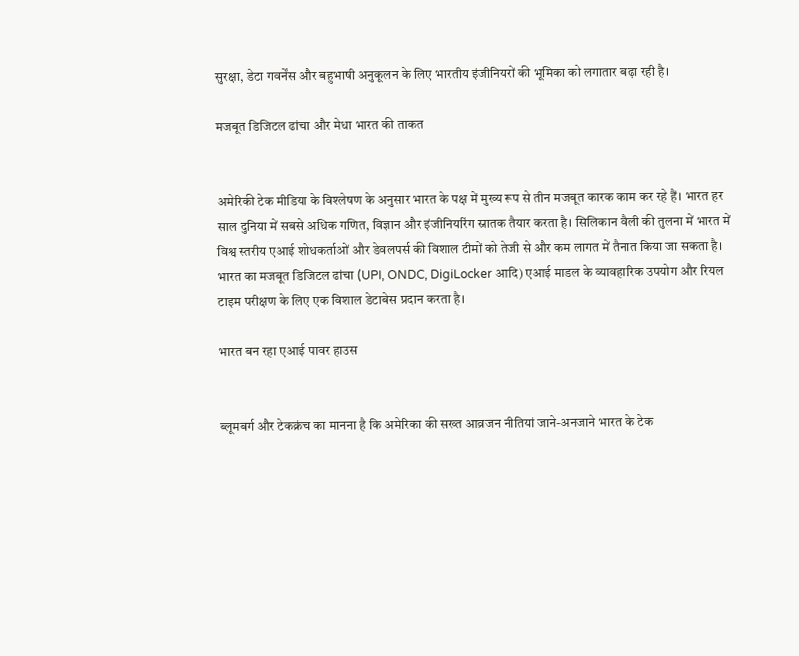सुरक्षा, डेटा गवर्नेंस और बहुभाषी अनुकूलन के लिए भारतीय इंजीनियरों की भूमिका को लगातार बढ़ा रही है।

मजबूत डिजिटल ढांचा और मेधा भारत की ताकत


अमेरिकी टेक मीडिया के विश्लेषण के अनुसार भारत के पक्ष में मुख्य रूप से तीन मजबूत कारक काम कर रहे हैं। भारत हर साल दुनिया में सबसे अधिक गणित, विज्ञान और इंजीनियरिंग स्नातक तैयार करता है। सिलिकान वैली की तुलना में भारत में विश्व स्तरीय एआई शोधकर्ताओं और डेवलपर्स की विशाल टीमों को तेजी से और कम लागत में तैनात किया जा सकता है। भारत का मजबूत डिजिटल ढांचा (UPI, ONDC, DigiLocker आदि) एआई माडल के व्यावहारिक उपयोग और रियल टाइम परीक्षण के लिए एक विशाल डेटाबेस प्रदान करता है।

भारत बन रहा एआई पावर हाउस


ब्लूमबर्ग और टेकक्रंच का मानना है कि अमेरिका की सख्त आव्रजन नीतियां जाने-अनजाने भारत के टेक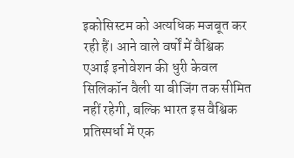इकोसिस्टम को अत्यधिक मजबूत कर रही हैं। आने वाले वर्षों में वैश्विक एआई इनोवेशन की धुरी केवल सिलिकॉन वैली या बीजिंग तक सीमित नहीं रहेगी, बल्कि भारत इस वैश्विक प्रतिस्पर्धा में एक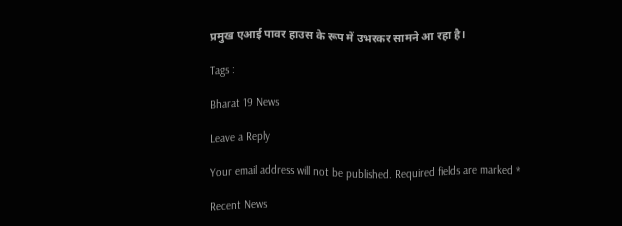प्रमुख एआई पावर हाउस के रूप में उभरकर सामने आ रहा है।

Tags :

Bharat 19 News

Leave a Reply

Your email address will not be published. Required fields are marked *

Recent News